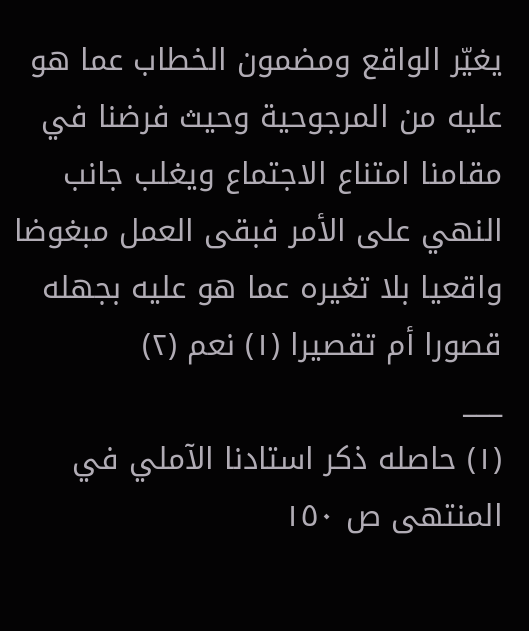يغيّر الواقع ومضمون الخطاب عما هو عليه من المرجوحية وحيث فرضنا في مقامنا امتناع الاجتماع ويغلب جانب النهي على الأمر فبقى العمل مبغوضا واقعيا بلا تغيره عما هو عليه بجهله قصورا أم تقصيرا (١) نعم (٢)
___
(١) حاصله ذكر استادنا الآملي في المنتهى ص ١٥٠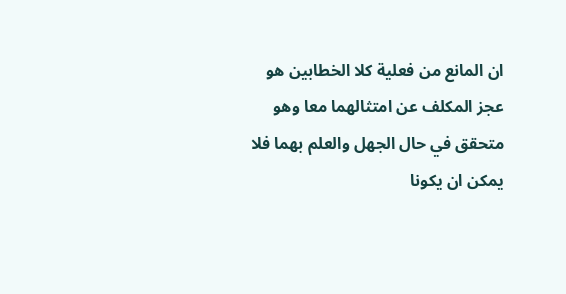ان المانع من فعلية كلا الخطابين هو عجز المكلف عن امتثالهما معا وهو متحقق في حال الجهل والعلم بهما فلا يمكن ان يكونا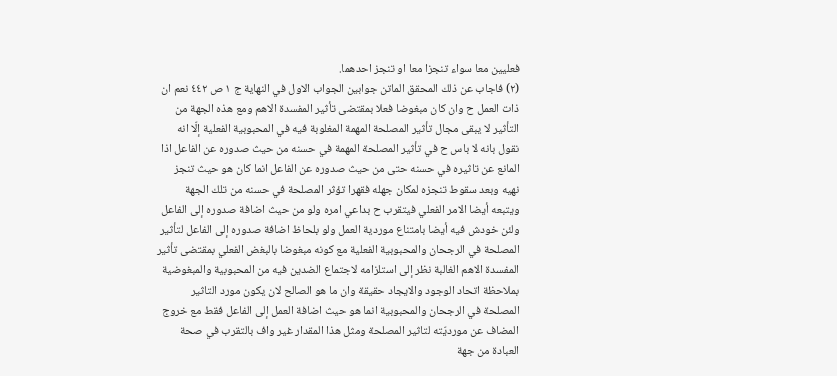فعليين معا سواء تنجزا معا او تنجز احدهما.
(٢) فاجاب عن ذلك المحقق الماتن جوابين الجواب الاول في النهاية ج ١ ص ٤٤٢ نعم ان ذات العمل ح وان كان مبغوضا فعلا بمقتضى تأثير المفسدة الاهم ومع هذه الجهة من التأثير لا يبقى مجال تأثير المصلحة المهمة المغلوبة فيه في المحبوبية الفعلية إلّا انه نقول بانه لا باس ح في تأثير المصلحة المهمة في حسنه من حيث صدوره عن الفاعل اذا المانع عن تاثيره في حسنه حتى من حيث صدوره عن الفاعل انما كان هو حيث تنجز نهيه وبعد سقوط تنجزه لمكان جهله فقهرا تؤثر المصلحة في حسنه من تلك الجهة ويتبعه أيضا الامر الفعلي فيتقرب ح بداعي امره ولو من حيث اضافة صدوره إلى الفاعل ولئن خودش فيه أيضا بامتناع موردية العمل ولو بلحاظ اضافة صدوره إلى الفاعل لتأثير المصلحة في الرجحان والمحبوبية الفعلية مع كونه مبغوضا بالبغض الفعلي بمقتضى تأثير المفسدة الاهم الغالبة نظر إلى استلزامه لاجتماع الضدين فيه من المحبوبية والمبغوضية بملاحظة اتحاد الوجود والايجاد حقيقة وان ما هو الصالح لان يكون مورد التاثير المصلحة في الرجحان والمحبوبية انما هو حيث اضافة العمل إلى الفاعل فقط مع خروج المضاف عن مورديّته لتاثير المصلحة ومثل هذا المقدار غير واف بالتقرب في صحة العبادة من جهة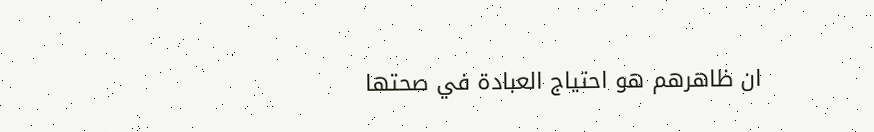ان ظاهرهم هو احتياج العبادة في صحتها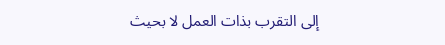إلى التقرب بذات العمل لا بحيث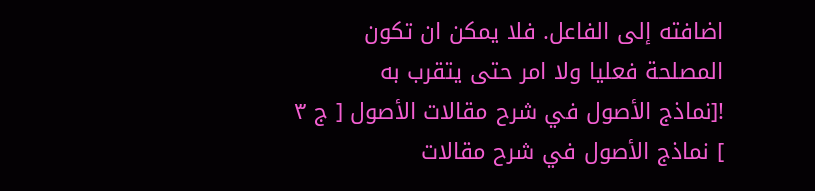اضافته إلى الفاعل. فلا يمكن ان تكون المصلحة فعليا ولا امر حتى يتقرب به
![نماذج الأصول في شرح مقالات الأصول [ ج ٣ ] نماذج الأصول في شرح مقالات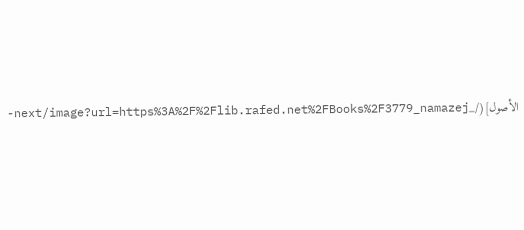الأصول](/_next/image?url=https%3A%2F%2Flib.rafed.net%2FBooks%2F3779_namazej-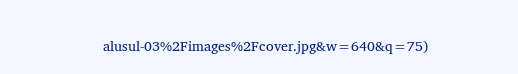alusul-03%2Fimages%2Fcover.jpg&w=640&q=75)